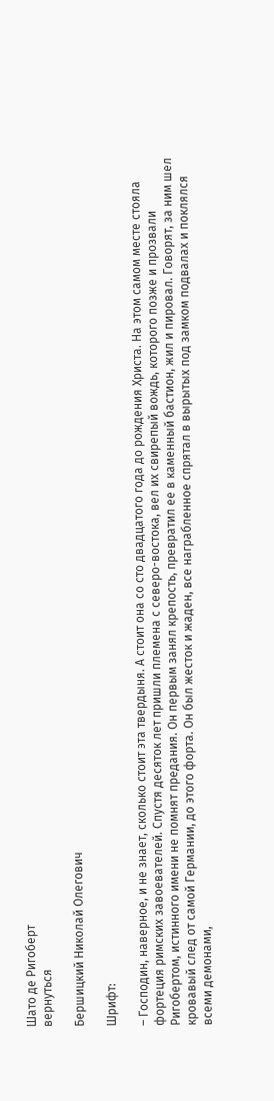Шато де Ригоберт
вернуться

Бершицкий Николай Олегович

Шрифт:

– Господин, наверное, и не знает, сколько стоит эта твердыня. А стоит она со сто двадцатого года до рождения Христа. На этом самом месте стояла фортеция римских завоевателей. Спустя десяток лет пришли племена с северо-востока, вел их свирепый вождь, которого позже и прозвали Ригобертом, истинного имени не помнят предания. Он первым занял крепость, превратил ее в каменный бастион, жил и пировал. Говорят, за ним шел кровавый след от самой Германии, до этого форта. Он был жесток и жаден, все награбленное спрятал в вырытых под замком подвалах и поклялся всеми демонами,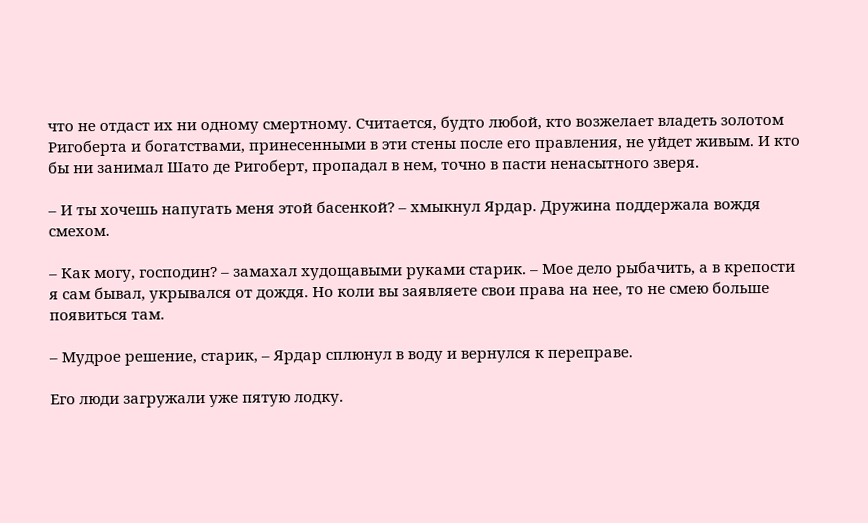что не отдаст их ни одному смертному. Считается, будто любой, кто возжелает владеть золотом Ригоберта и богатствами, принесенными в эти стены после его правления, не уйдет живым. И кто бы ни занимал Шато де Ригоберт, пропадал в нем, точно в пасти ненасытного зверя.

– И ты хочешь напугать меня этой басенкой? – хмыкнул Ярдар. Дружина поддержала вождя смехом.

– Как могу, господин? – замахал худощавыми руками старик. – Мое дело рыбачить, а в крепости я сам бывал, укрывался от дождя. Но коли вы заявляете свои права на нее, то не смею больше появиться там.

– Мудрое решение, старик, – Ярдар сплюнул в воду и вернулся к переправе.

Его люди загружали уже пятую лодку.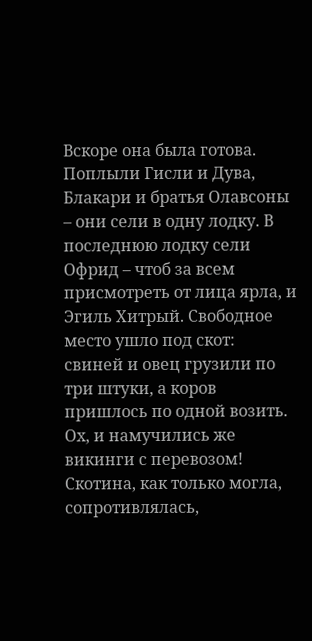Вскоре она была готова. Поплыли Гисли и Дува, Блакари и братья Олавсоны – они сели в одну лодку. В последнюю лодку сели Офрид – чтоб за всем присмотреть от лица ярла, и Эгиль Хитрый. Свободное место ушло под скот: свиней и овец грузили по три штуки, а коров пришлось по одной возить. Ох, и намучились же викинги с перевозом! Скотина, как только могла, сопротивлялась,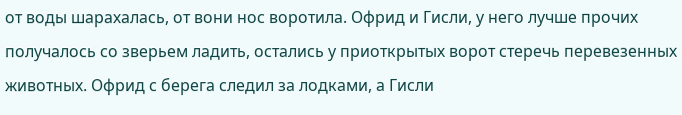от воды шарахалась, от вони нос воротила. Офрид и Гисли, у него лучше прочих получалось со зверьем ладить, остались у приоткрытых ворот стеречь перевезенных животных. Офрид с берега следил за лодками, а Гисли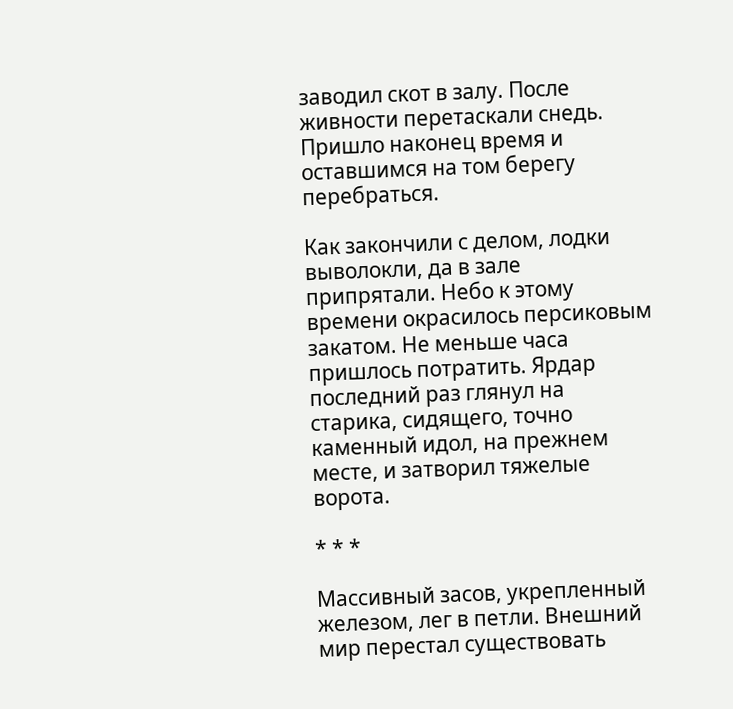заводил скот в залу. После живности перетаскали снедь. Пришло наконец время и оставшимся на том берегу перебраться.

Как закончили с делом, лодки выволокли, да в зале припрятали. Небо к этому времени окрасилось персиковым закатом. Не меньше часа пришлось потратить. Ярдар последний раз глянул на старика, сидящего, точно каменный идол, на прежнем месте, и затворил тяжелые ворота.

* * *

Массивный засов, укрепленный железом, лег в петли. Внешний мир перестал существовать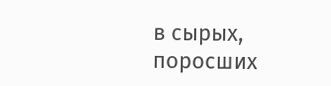в сырых, поросших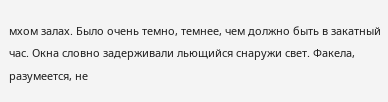мхом залах. Было очень темно, темнее, чем должно быть в закатный час. Окна словно задерживали льющийся снаружи свет. Факела, разумеется, не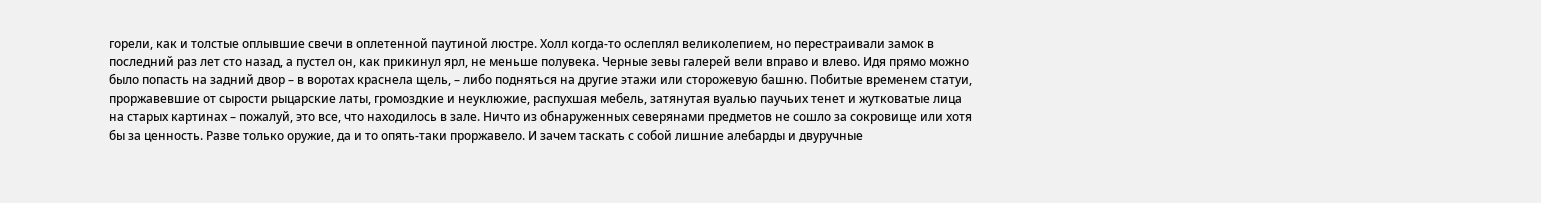горели, как и толстые оплывшие свечи в оплетенной паутиной люстре. Холл когда-то ослеплял великолепием, но перестраивали замок в последний раз лет сто назад, а пустел он, как прикинул ярл, не меньше полувека. Черные зевы галерей вели вправо и влево. Идя прямо можно было попасть на задний двор – в воротах краснела щель, – либо подняться на другие этажи или сторожевую башню. Побитые временем статуи, проржавевшие от сырости рыцарские латы, громоздкие и неуклюжие, распухшая мебель, затянутая вуалью паучьих тенет и жутковатые лица на старых картинах – пожалуй, это все, что находилось в зале. Ничто из обнаруженных северянами предметов не сошло за сокровище или хотя бы за ценность. Разве только оружие, да и то опять-таки проржавело. И зачем таскать с собой лишние алебарды и двуручные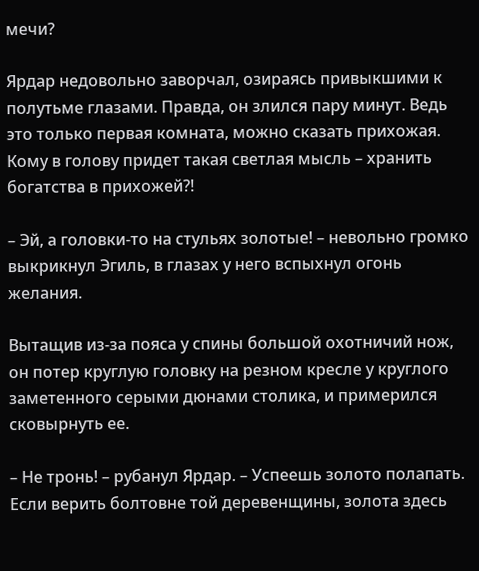мечи?

Ярдар недовольно заворчал, озираясь привыкшими к полутьме глазами. Правда, он злился пару минут. Ведь это только первая комната, можно сказать прихожая. Кому в голову придет такая светлая мысль – хранить богатства в прихожей?!

– Эй, а головки-то на стульях золотые! – невольно громко выкрикнул Эгиль, в глазах у него вспыхнул огонь желания.

Вытащив из-за пояса у спины большой охотничий нож, он потер круглую головку на резном кресле у круглого заметенного серыми дюнами столика, и примерился сковырнуть ее.

– Не тронь! – рубанул Ярдар. – Успеешь золото полапать. Если верить болтовне той деревенщины, золота здесь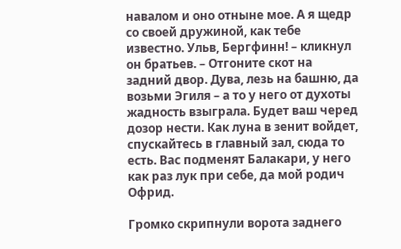навалом и оно отныне мое. А я щедр со своей дружиной, как тебе известно. Ульв, Бергфинн! – кликнул он братьев. – Отгоните скот на задний двор. Дува, лезь на башню, да возьми Эгиля – а то у него от духоты жадность взыграла. Будет ваш черед дозор нести. Как луна в зенит войдет, спускайтесь в главный зал, сюда то есть. Вас подменят Балакари, у него как раз лук при себе, да мой родич Офрид.

Громко скрипнули ворота заднего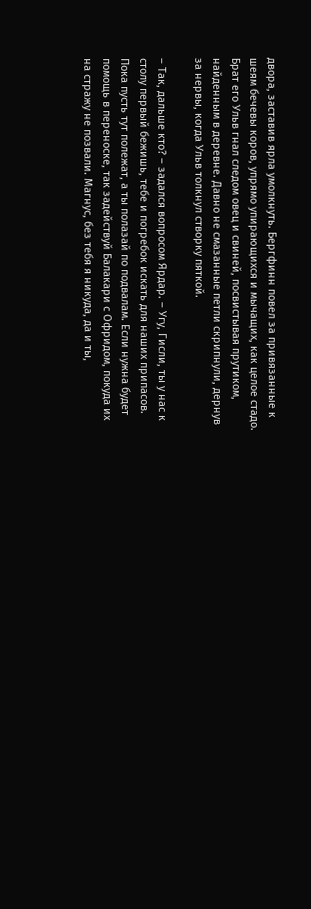двора, заставив ярла умолкнуть. Бергфинн повел за привязанные к шеям бечевы коров, упрямо упирающихся и мычащих, как целое стадо. Брат его Ульв гнал следом овец и свиней, посвистывая прутиком, найденным в деревне. Давно не смазанные петли скрипнули, дернув за нервы, когда Ульв толкнул створку пяткой.

– Так, дальше кто? – задался вопросом Ярдар. – Угу, Гисли, ты у нас к столу первый бежишь, тебе и погребок искать для наших припасов. Пока пусть тут полежат, а ты полазай по подвалам. Если нужна будет помощь в переноске, так задействуй Балакари с Офридом, покуда их на стражу не позвали. Магнус, без тебя я никуда, да и ты,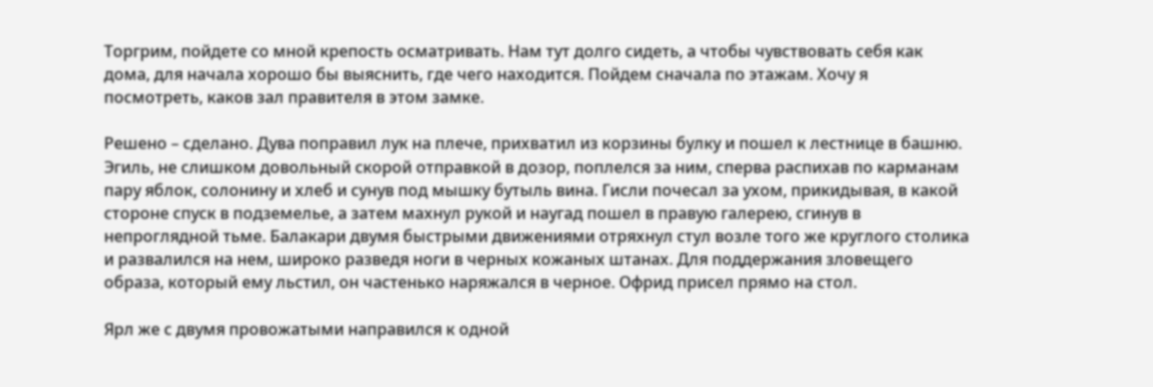Торгрим, пойдете со мной крепость осматривать. Нам тут долго сидеть, а чтобы чувствовать себя как дома, для начала хорошо бы выяснить, где чего находится. Пойдем сначала по этажам. Хочу я посмотреть, каков зал правителя в этом замке.

Решено – сделано. Дува поправил лук на плече, прихватил из корзины булку и пошел к лестнице в башню. Эгиль, не слишком довольный скорой отправкой в дозор, поплелся за ним, сперва распихав по карманам пару яблок, солонину и хлеб и сунув под мышку бутыль вина. Гисли почесал за ухом, прикидывая, в какой стороне спуск в подземелье, а затем махнул рукой и наугад пошел в правую галерею, сгинув в непроглядной тьме. Балакари двумя быстрыми движениями отряхнул стул возле того же круглого столика и развалился на нем, широко разведя ноги в черных кожаных штанах. Для поддержания зловещего образа, который ему льстил, он частенько наряжался в черное. Офрид присел прямо на стол.

Ярл же с двумя провожатыми направился к одной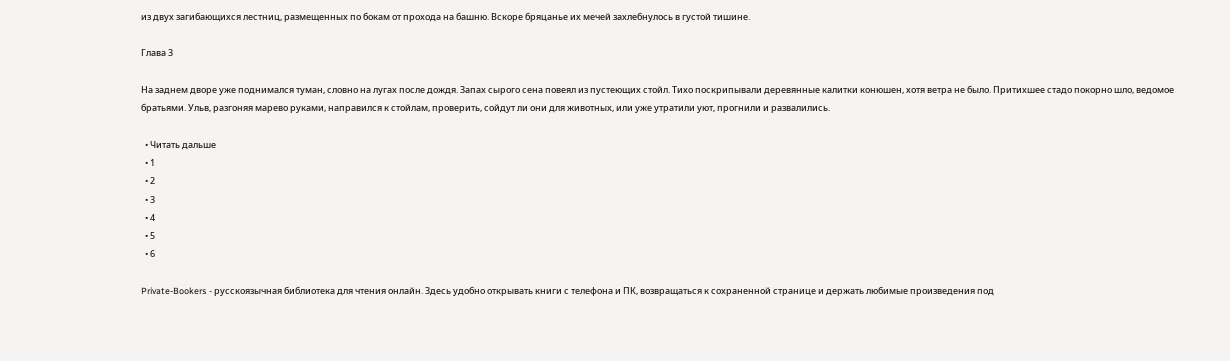из двух загибающихся лестниц, размещенных по бокам от прохода на башню. Вскоре бряцанье их мечей захлебнулось в густой тишине.

Глава 3

На заднем дворе уже поднимался туман, словно на лугах после дождя. Запах сырого сена повеял из пустеющих стойл. Тихо поскрипывали деревянные калитки конюшен, хотя ветра не было. Притихшее стадо покорно шло, ведомое братьями. Ульв, разгоняя марево руками, направился к стойлам, проверить, сойдут ли они для животных, или уже утратили уют, прогнили и развалились.

  • Читать дальше
  • 1
  • 2
  • 3
  • 4
  • 5
  • 6

Private-Bookers - русскоязычная библиотека для чтения онлайн. Здесь удобно открывать книги с телефона и ПК, возвращаться к сохраненной странице и держать любимые произведения под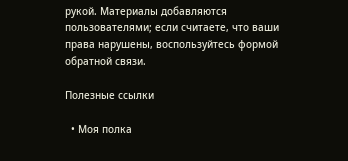рукой. Материалы добавляются пользователями; если считаете, что ваши права нарушены, воспользуйтесь формой обратной связи.

Полезные ссылки

  • Моя полка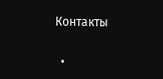Контакты

  •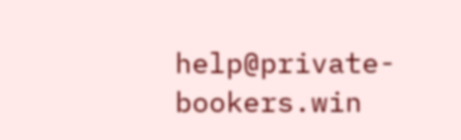help@private-bookers.win